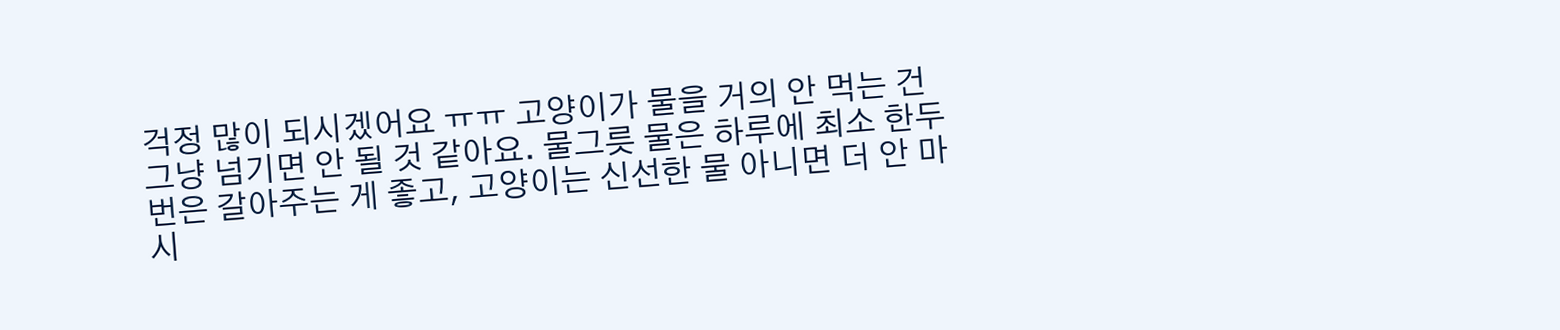걱정 많이 되시겠어요 ㅠㅠ 고양이가 물을 거의 안 먹는 건 그냥 넘기면 안 될 것 같아요. 물그릇 물은 하루에 최소 한두 번은 갈아주는 게 좋고, 고양이는 신선한 물 아니면 더 안 마시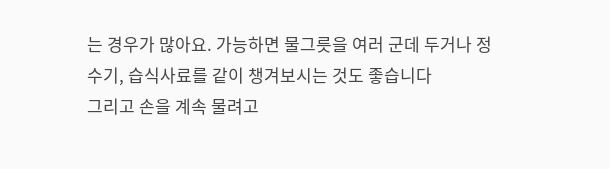는 경우가 많아요. 가능하면 물그릇을 여러 군데 두거나 정수기, 습식사료를 같이 챙겨보시는 것도 좋습니다
그리고 손을 계속 물려고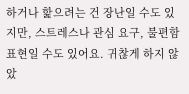하거나 핥으려는 건 장난일 수도 있지만, 스트레스나 관심 요구, 불편함 표현일 수도 있어요. 귀찮게 하지 않았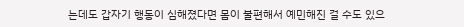는데도 갑자기 행동이 심해졌다면 몸이 불편해서 예민해진 걸 수도 있으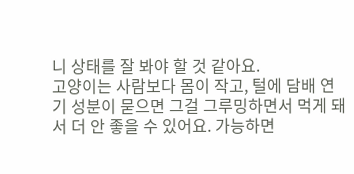니 상태를 잘 봐야 할 것 같아요.
고양이는 사람보다 몸이 작고, 털에 담배 연기 성분이 묻으면 그걸 그루밍하면서 먹게 돼서 더 안 좋을 수 있어요. 가능하면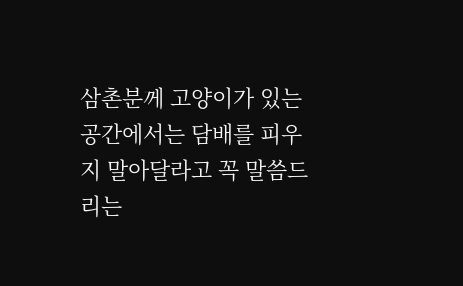삼촌분께 고양이가 있는 공간에서는 담배를 피우지 말아달라고 꼭 말씀드리는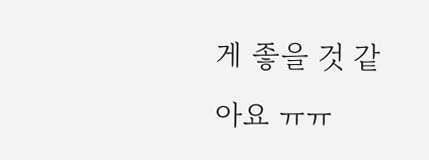게 좋을 것 같아요 ㅠㅠ